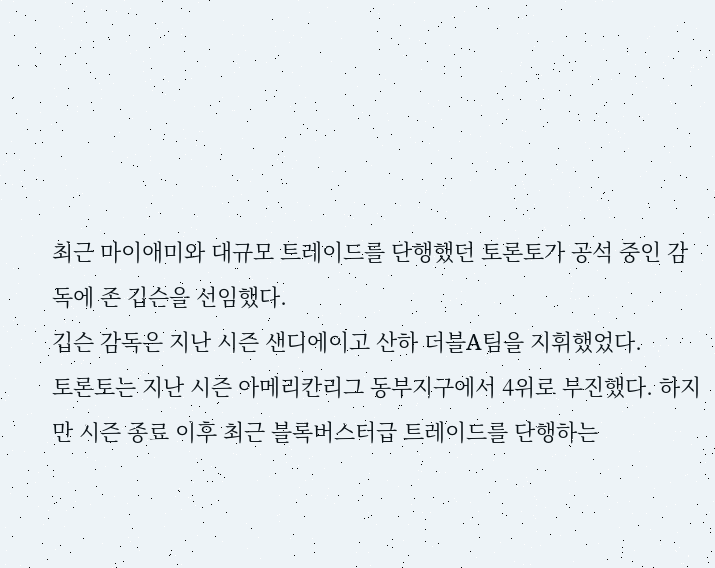최근 마이애미와 대규모 트레이드를 단행했던 토론토가 공석 중인 감독에 존 깁슨을 선임했다.
깁슨 감독은 지난 시즌 샌디에이고 산하 더블A팀을 지휘했었다.
토론토는 지난 시즌 아메리칸리그 동부지구에서 4위로 부진했다. 하지만 시즌 종료 이후 최근 블록버스터급 트레이드를 단행하는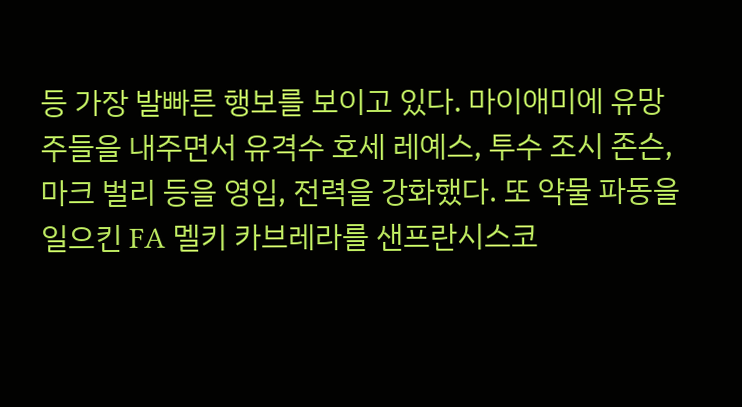등 가장 발빠른 행보를 보이고 있다. 마이애미에 유망주들을 내주면서 유격수 호세 레예스, 투수 조시 존슨, 마크 벌리 등을 영입, 전력을 강화했다. 또 약물 파동을 일으킨 FA 멜키 카브레라를 샌프란시스코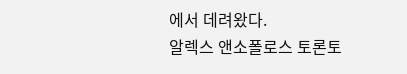에서 데려왔다.
알렉스 앤소폴로스 토론토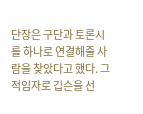단장은 구단과 토론시를 하나로 연결해줄 사람을 찾았다고 했다. 그 적임자로 깁슨을 선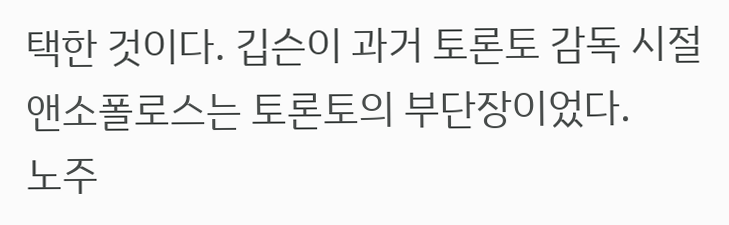택한 것이다. 깁슨이 과거 토론토 감독 시절 앤소폴로스는 토론토의 부단장이었다.
노주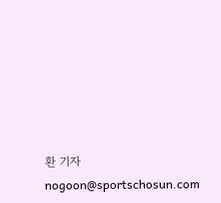환 기자 nogoon@sportschosun.com